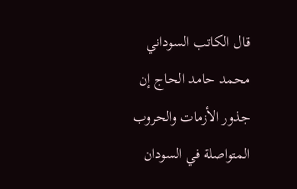قال الكاتب السوداني محمد حامد الحاج إن جذور الأزمات والحروب المتواصلة في السودان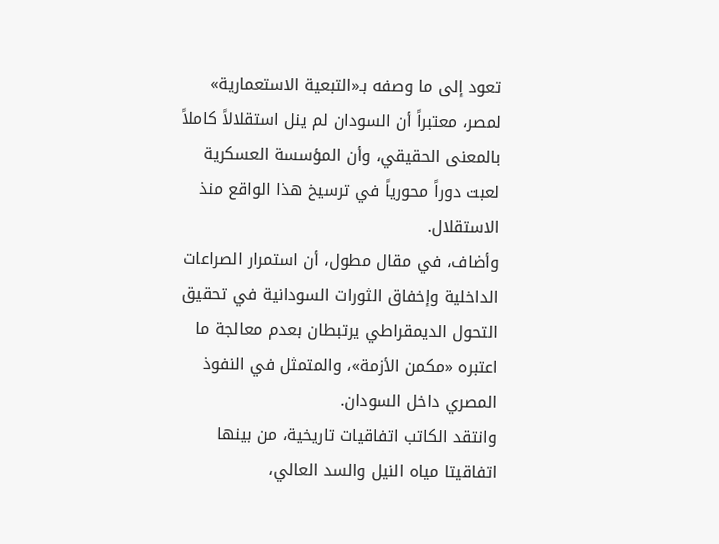تعود إلى ما وصفه بـ«التبعية الاستعمارية» لمصر، معتبراً أن السودان لم ينل استقلالاً كاملاً بالمعنى الحقيقي، وأن المؤسسة العسكرية لعبت دوراً محورياً في ترسيخ هذا الواقع منذ الاستقلال.
وأضاف، في مقال مطول، أن استمرار الصراعات الداخلية وإخفاق الثورات السودانية في تحقيق التحول الديمقراطي يرتبطان بعدم معالجة ما اعتبره «مكمن الأزمة»، والمتمثل في النفوذ المصري داخل السودان.
وانتقد الكاتب اتفاقيات تاريخية، من بينها اتفاقيتا مياه النيل والسد العالي،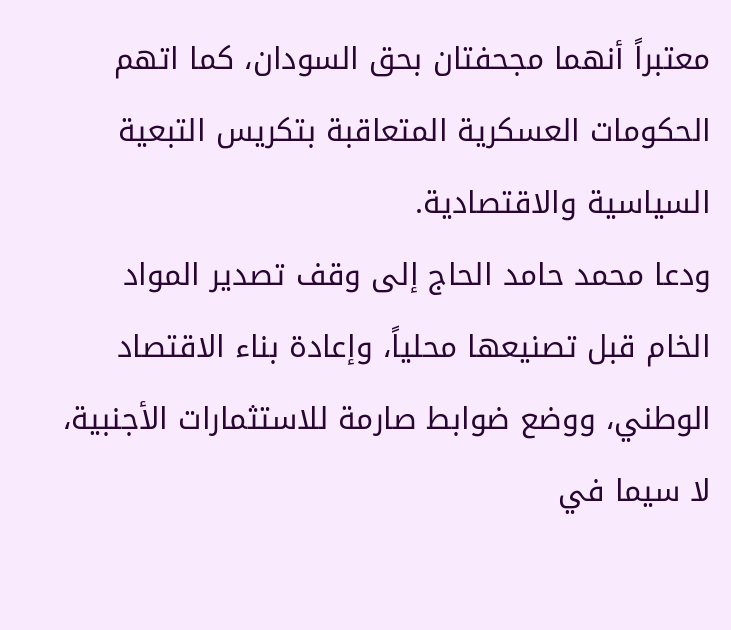معتبراً أنهما مجحفتان بحق السودان، كما اتهم الحكومات العسكرية المتعاقبة بتكريس التبعية السياسية والاقتصادية.
ودعا محمد حامد الحاج إلى وقف تصدير المواد الخام قبل تصنيعها محلياً، وإعادة بناء الاقتصاد الوطني، ووضع ضوابط صارمة للاستثمارات الأجنبية، لا سيما في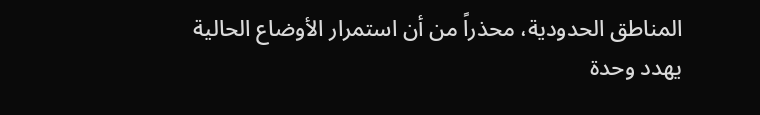المناطق الحدودية، محذراً من أن استمرار الأوضاع الحالية يهدد وحدة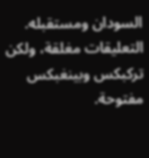السودان ومستقبله.
التعليقات مغلقة، ولكن تركبكس وبينغبكس مفتوحة.